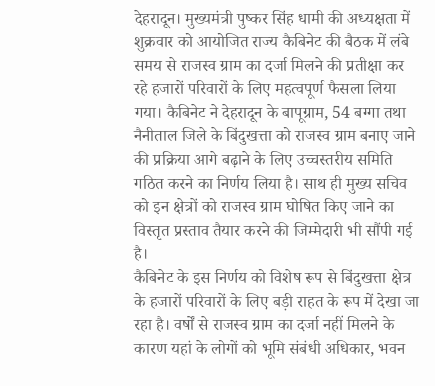देहरादून। मुख्यमंत्री पुष्कर सिंह धामी की अध्यक्षता में शुक्रवार को आयोजित राज्य कैबिनेट की बैठक में लंबे समय से राजस्व ग्राम का दर्जा मिलने की प्रतीक्षा कर रहे हजारों परिवारों के लिए महत्वपूर्ण फैसला लिया गया। कैबिनेट ने देहरादून के बापूग्राम, 54 बग्गा तथा नैनीताल जिले के बिंदुखत्ता को राजस्व ग्राम बनाए जाने की प्रक्रिया आगे बढ़ाने के लिए उच्चस्तरीय समिति गठित करने का निर्णय लिया है। साथ ही मुख्य सचिव को इन क्षेत्रों को राजस्व ग्राम घोषित किए जाने का विस्तृत प्रस्ताव तैयार करने की जिम्मेदारी भी सौंपी गई है।
कैबिनेट के इस निर्णय को विशेष रूप से बिंदुखत्ता क्षेत्र के हजारों परिवारों के लिए बड़ी राहत के रूप में देखा जा रहा है। वर्षों से राजस्व ग्राम का दर्जा नहीं मिलने के कारण यहां के लोगों को भूमि संबंधी अधिकार, भवन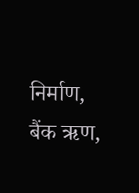निर्माण, बैंक ऋण,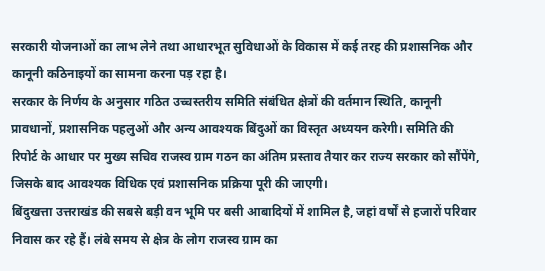सरकारी योजनाओं का लाभ लेने तथा आधारभूत सुविधाओं के विकास में कई तरह की प्रशासनिक और कानूनी कठिनाइयों का सामना करना पड़ रहा है।
सरकार के निर्णय के अनुसार गठित उच्चस्तरीय समिति संबंधित क्षेत्रों की वर्तमान स्थिति, कानूनी प्रावधानों, प्रशासनिक पहलुओं और अन्य आवश्यक बिंदुओं का विस्तृत अध्ययन करेगी। समिति की रिपोर्ट के आधार पर मुख्य सचिव राजस्व ग्राम गठन का अंतिम प्रस्ताव तैयार कर राज्य सरकार को सौंपेंगे, जिसके बाद आवश्यक विधिक एवं प्रशासनिक प्रक्रिया पूरी की जाएगी।
बिंदुखत्ता उत्तराखंड की सबसे बड़ी वन भूमि पर बसी आबादियों में शामिल है, जहां वर्षों से हजारों परिवार निवास कर रहे हैं। लंबे समय से क्षेत्र के लोग राजस्व ग्राम का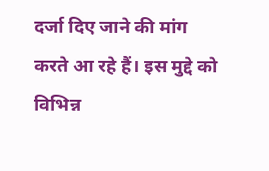दर्जा दिए जाने की मांग करते आ रहे हैं। इस मुद्दे को विभिन्न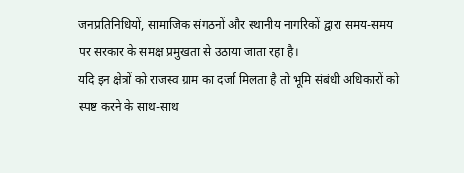जनप्रतिनिधियों, सामाजिक संगठनों और स्थानीय नागरिकों द्वारा समय-समय पर सरकार के समक्ष प्रमुखता से उठाया जाता रहा है।
यदि इन क्षेत्रों को राजस्व ग्राम का दर्जा मिलता है तो भूमि संबंधी अधिकारों को स्पष्ट करने के साथ-साथ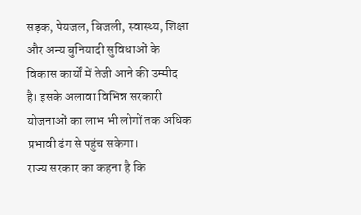सड़क, पेयजल, बिजली, स्वास्थ्य, शिक्षा और अन्य बुनियादी सुविधाओं के विकास कार्यों में तेजी आने की उम्मीद है। इसके अलावा विभिन्न सरकारी योजनाओं का लाभ भी लोगों तक अधिक प्रभावी ढंग से पहुंच सकेगा।
राज्य सरकार का कहना है कि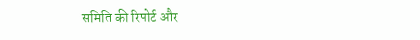समिति की रिपोर्ट और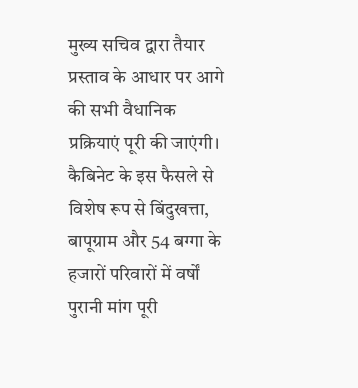मुख्य सचिव द्वारा तैयार प्रस्ताव के आधार पर आगे की सभी वैधानिक प्रक्रियाएं पूरी की जाएंगी। कैबिनेट के इस फैसले से विशेष रूप से बिंदुखत्ता, बापूग्राम और 54 बग्गा के हजारों परिवारों में वर्षों पुरानी मांग पूरी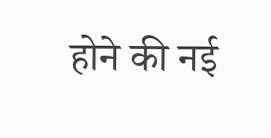होने की नई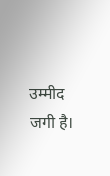उम्मीद जगी है।